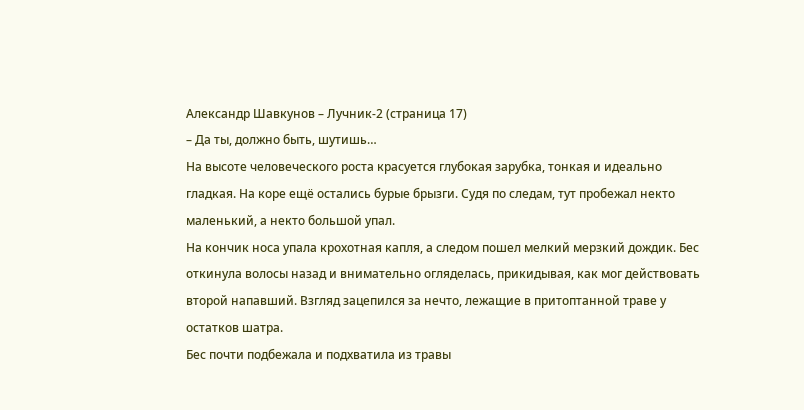Александр Шавкунов – Лучник-2 (страница 17)
– Да ты, должно быть, шутишь…
На высоте человеческого роста красуется глубокая зарубка, тонкая и идеально гладкая. На коре ещё остались бурые брызги. Судя по следам, тут пробежал некто маленький, а некто большой упал.
На кончик носа упала крохотная капля, а следом пошел мелкий мерзкий дождик. Бес откинула волосы назад и внимательно огляделась, прикидывая, как мог действовать второй напавший. Взгляд зацепился за нечто, лежащие в притоптанной траве у остатков шатра.
Бес почти подбежала и подхватила из травы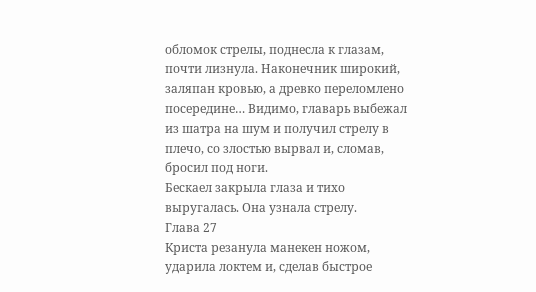обломок стрелы, поднесла к глазам, почти лизнула. Наконечник широкий, заляпан кровью, а древко переломлено посередине… Видимо, главарь выбежал из шатра на шум и получил стрелу в плечо, со злостью вырвал и, сломав, бросил под ноги.
Бескаел закрыла глаза и тихо выругалась. Она узнала стрелу.
Глава 27
Криста резанула манекен ножом, ударила локтем и, сделав быстрое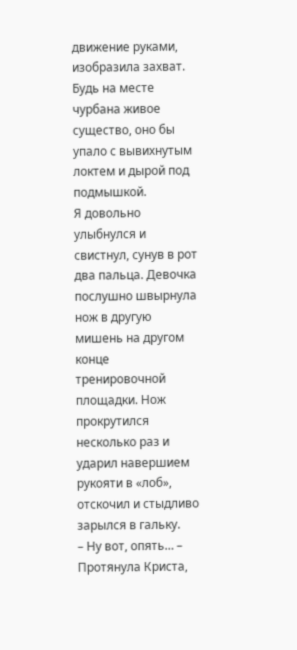движение руками, изобразила захват. Будь на месте чурбана живое существо, оно бы упало с вывихнутым локтем и дырой под подмышкой.
Я довольно улыбнулся и свистнул, сунув в рот два пальца. Девочка послушно швырнула нож в другую мишень на другом конце тренировочной площадки. Нож прокрутился несколько раз и ударил навершием рукояти в «лоб», отскочил и стыдливо зарылся в гальку.
– Ну вот, опять… – Протянула Криста,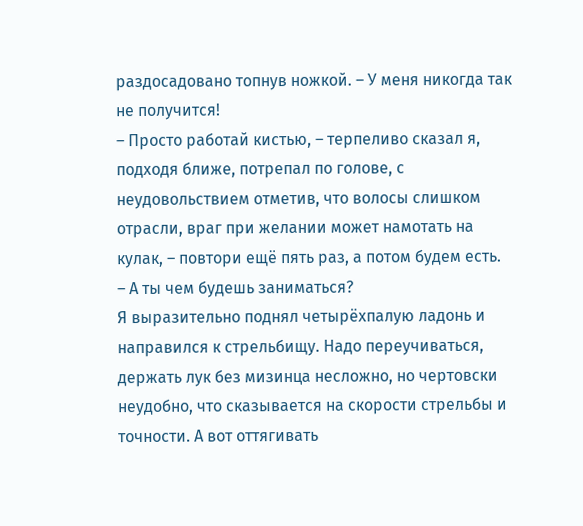раздосадовано топнув ножкой. – У меня никогда так не получится!
– Просто работай кистью, – терпеливо сказал я, подходя ближе, потрепал по голове, с неудовольствием отметив, что волосы слишком отрасли, враг при желании может намотать на кулак, – повтори ещё пять раз, а потом будем есть.
– А ты чем будешь заниматься?
Я выразительно поднял четырёхпалую ладонь и направился к стрельбищу. Надо переучиваться, держать лук без мизинца несложно, но чертовски неудобно, что сказывается на скорости стрельбы и точности. А вот оттягивать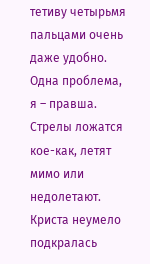тетиву четырьмя пальцами очень даже удобно.
Одна проблема, я – правша.
Стрелы ложатся кое-как, летят мимо или недолетают. Криста неумело подкралась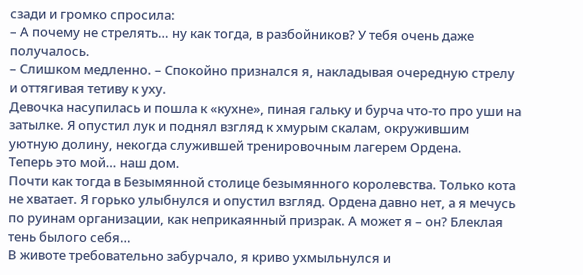сзади и громко спросила:
– А почему не стрелять… ну как тогда, в разбойников? У тебя очень даже получалось.
– Слишком медленно. – Спокойно признался я, накладывая очередную стрелу и оттягивая тетиву к уху.
Девочка насупилась и пошла к «кухне», пиная гальку и бурча что-то про уши на затылке. Я опустил лук и поднял взгляд к хмурым скалам, окружившим уютную долину, некогда служившей тренировочным лагерем Ордена.
Теперь это мой… наш дом.
Почти как тогда в Безымянной столице безымянного королевства. Только кота не хватает. Я горько улыбнулся и опустил взгляд. Ордена давно нет, а я мечусь по руинам организации, как неприкаянный призрак. А может я – он? Блеклая тень былого себя…
В животе требовательно забурчало, я криво ухмыльнулся и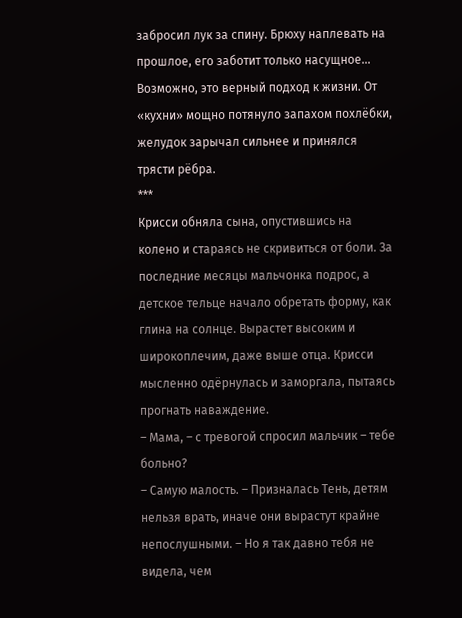забросил лук за спину. Брюху наплевать на прошлое, его заботит только насущное… Возможно, это верный подход к жизни. От «кухни» мощно потянуло запахом похлёбки, желудок зарычал сильнее и принялся трясти рёбра.
***
Крисси обняла сына, опустившись на колено и стараясь не скривиться от боли. За последние месяцы мальчонка подрос, а детское тельце начало обретать форму, как глина на солнце. Вырастет высоким и широкоплечим, даже выше отца. Крисси мысленно одёрнулась и заморгала, пытаясь прогнать наваждение.
– Мама, – с тревогой спросил мальчик – тебе больно?
– Самую малость. – Призналась Тень, детям нельзя врать, иначе они вырастут крайне непослушными. – Но я так давно тебя не видела, чем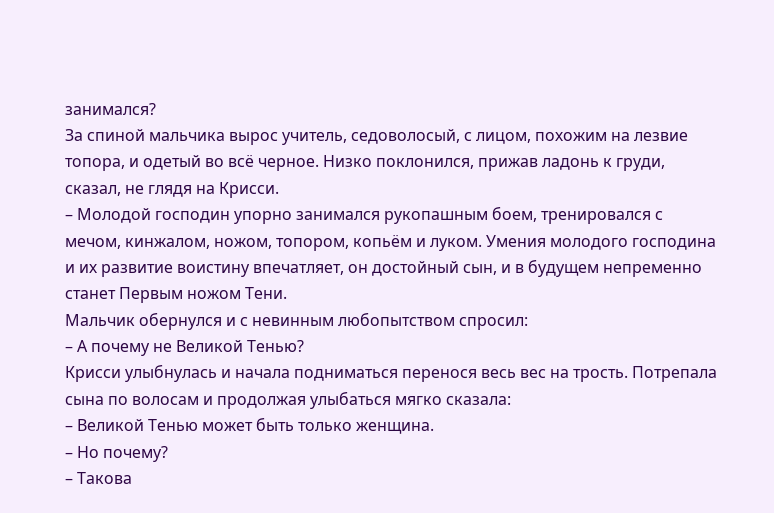занимался?
За спиной мальчика вырос учитель, седоволосый, с лицом, похожим на лезвие топора, и одетый во всё черное. Низко поклонился, прижав ладонь к груди, сказал, не глядя на Крисси.
– Молодой господин упорно занимался рукопашным боем, тренировался с мечом, кинжалом, ножом, топором, копьём и луком. Умения молодого господина и их развитие воистину впечатляет, он достойный сын, и в будущем непременно станет Первым ножом Тени.
Мальчик обернулся и с невинным любопытством спросил:
– А почему не Великой Тенью?
Крисси улыбнулась и начала подниматься перенося весь вес на трость. Потрепала сына по волосам и продолжая улыбаться мягко сказала:
– Великой Тенью может быть только женщина.
– Но почему?
– Такова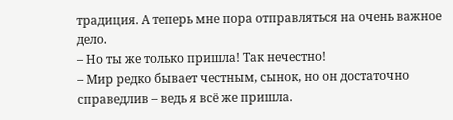традиция. А теперь мне пора отправляться на очень важное дело.
– Но ты же только пришла! Так нечестно!
– Мир редко бывает честным, сынок, но он достаточно справедлив – ведь я всё же пришла.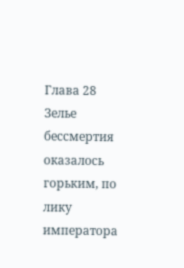Глава 28
Зелье бессмертия оказалось горьким, по лику императора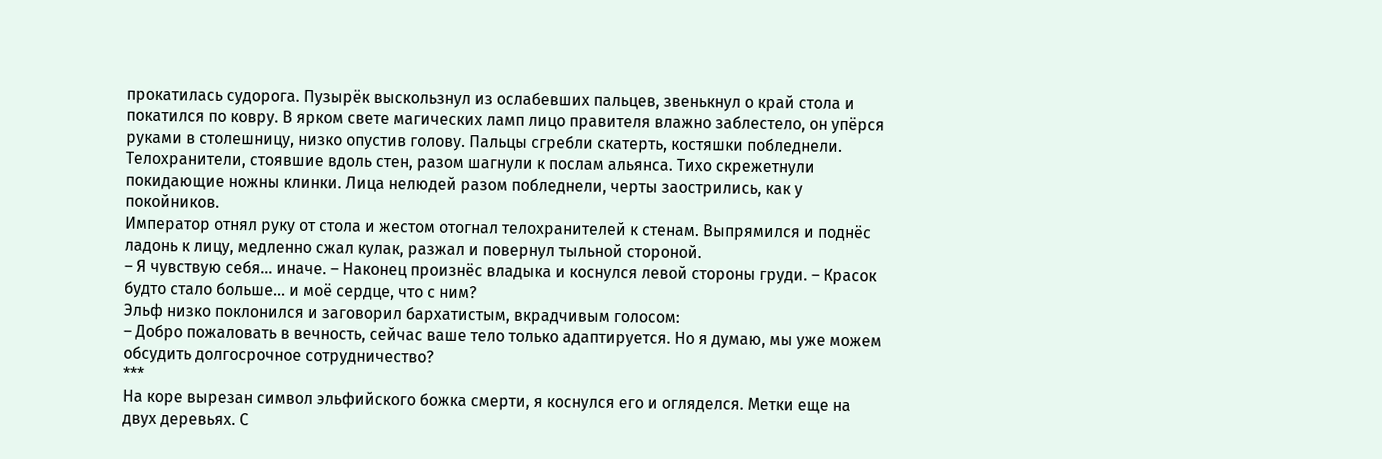прокатилась судорога. Пузырёк выскользнул из ослабевших пальцев, звенькнул о край стола и покатился по ковру. В ярком свете магических ламп лицо правителя влажно заблестело, он упёрся руками в столешницу, низко опустив голову. Пальцы сгребли скатерть, костяшки побледнели.
Телохранители, стоявшие вдоль стен, разом шагнули к послам альянса. Тихо скрежетнули покидающие ножны клинки. Лица нелюдей разом побледнели, черты заострились, как у покойников.
Император отнял руку от стола и жестом отогнал телохранителей к стенам. Выпрямился и поднёс ладонь к лицу, медленно сжал кулак, разжал и повернул тыльной стороной.
– Я чувствую себя… иначе. – Наконец произнёс владыка и коснулся левой стороны груди. – Красок будто стало больше… и моё сердце, что с ним?
Эльф низко поклонился и заговорил бархатистым, вкрадчивым голосом:
– Добро пожаловать в вечность, сейчас ваше тело только адаптируется. Но я думаю, мы уже можем обсудить долгосрочное сотрудничество?
***
На коре вырезан символ эльфийского божка смерти, я коснулся его и огляделся. Метки еще на двух деревьях. С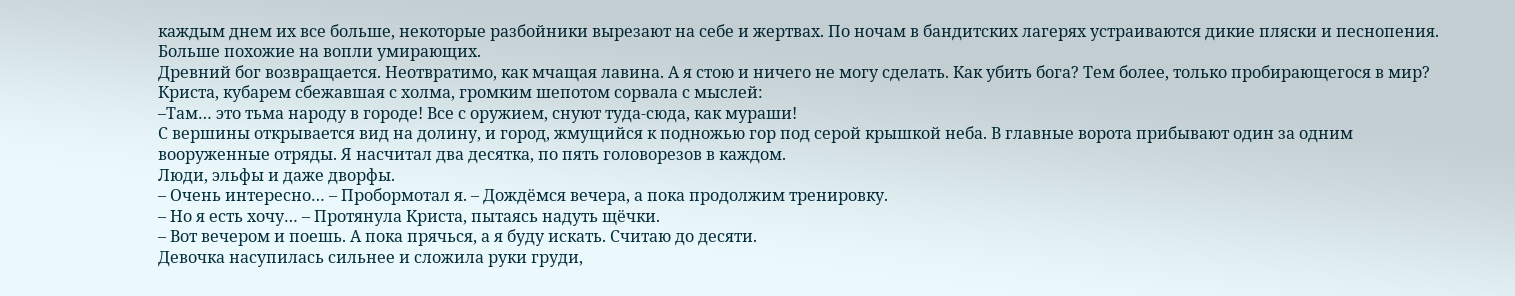каждым днем их все больше, некоторые разбойники вырезают на себе и жертвах. По ночам в бандитских лагерях устраиваются дикие пляски и песнопения. Больше похожие на вопли умирающих.
Древний бог возвращается. Неотвратимо, как мчащая лавина. А я стою и ничего не могу сделать. Как убить бога? Тем более, только пробирающегося в мир?
Криста, кубарем сбежавшая с холма, громким шепотом сорвала с мыслей:
–Там… это тьма народу в городе! Все с оружием, снуют туда-сюда, как мураши!
С вершины открывается вид на долину, и город, жмущийся к подножью гор под серой крышкой неба. В главные ворота прибывают один за одним вооруженные отряды. Я насчитал два десятка, по пять головорезов в каждом.
Люди, эльфы и даже дворфы.
– Очень интересно… – Пробормотал я. – Дождёмся вечера, а пока продолжим тренировку.
– Но я есть хочу… – Протянула Криста, пытаясь надуть щёчки.
– Вот вечером и поешь. А пока прячься, а я буду искать. Считаю до десяти.
Девочка насупилась сильнее и сложила руки груди,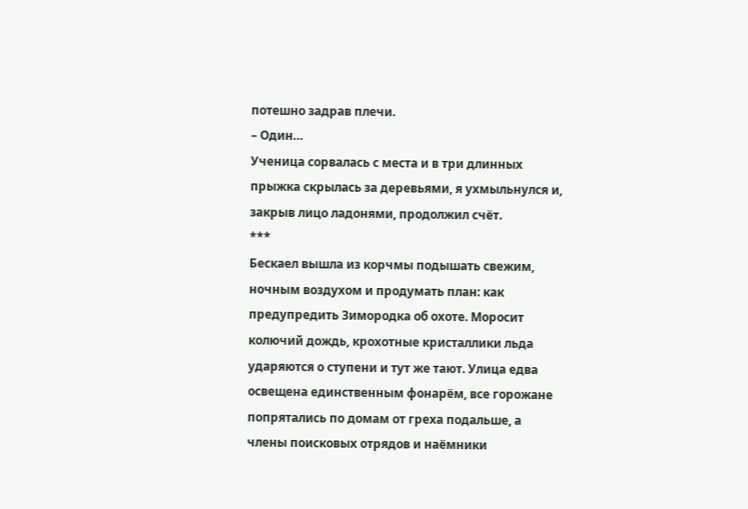потешно задрав плечи.
– Один…
Ученица сорвалась с места и в три длинных прыжка скрылась за деревьями, я ухмыльнулся и, закрыв лицо ладонями, продолжил счёт.
***
Бескаел вышла из корчмы подышать свежим, ночным воздухом и продумать план: как предупредить Зимородка об охоте. Моросит колючий дождь, крохотные кристаллики льда ударяются о ступени и тут же тают. Улица едва освещена единственным фонарём, все горожане попрятались по домам от греха подальше, а члены поисковых отрядов и наёмники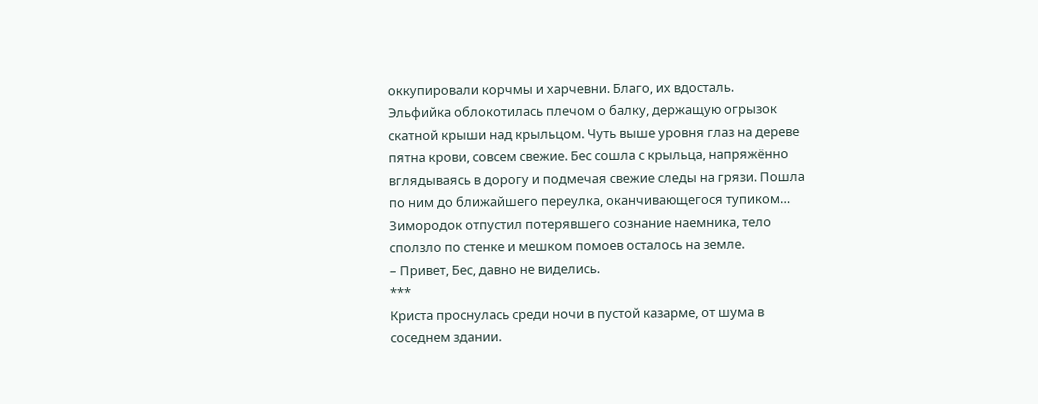оккупировали корчмы и харчевни. Благо, их вдосталь.
Эльфийка облокотилась плечом о балку, держащую огрызок скатной крыши над крыльцом. Чуть выше уровня глаз на дереве пятна крови, совсем свежие. Бес сошла с крыльца, напряжённо вглядываясь в дорогу и подмечая свежие следы на грязи. Пошла по ним до ближайшего переулка, оканчивающегося тупиком…
Зимородок отпустил потерявшего сознание наемника, тело сползло по стенке и мешком помоев осталось на земле.
– Привет, Бес, давно не виделись.
***
Криста проснулась среди ночи в пустой казарме, от шума в соседнем здании.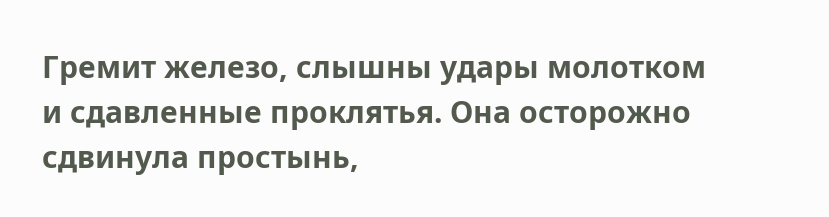Гремит железо, слышны удары молотком и сдавленные проклятья. Она осторожно сдвинула простынь,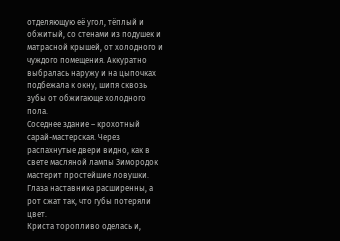отделяющую её угол, тёплый и обжитый, со стенами из подушек и матрасной крышей, от холодного и чуждого помещения. Аккуратно выбралась наружу и на цыпочках подбежала к окну, шипя сквозь зубы от обжигающе холодного пола.
Соседнее здание – крохотный сарай-мастерская. Через распахнутые двери видно, как в свете масляной лампы Зимородок мастерит простейшие ловушки. Глаза наставника расширенны, а рот сжат так, что губы потеряли цвет.
Криста торопливо оделась и,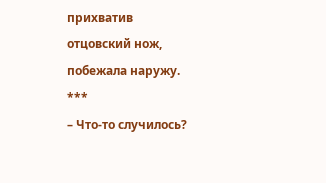прихватив отцовский нож, побежала наружу.
***
– Что-то случилось?